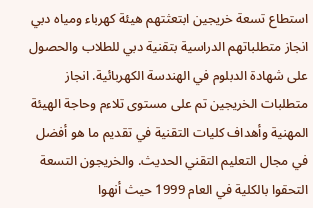استطاع تسعة خريجين ابتعثتهم هيئة كهرباء ومياه دبي انجاز متطلباتهم الدراسية بتقنية دبي للطلاب والحصول على شهادة الدبلوم في الهندسة الكهربائية. انجاز متطلبات الخريجين تم على مستوى تلاءم وحاجة الهيئة المهنية وأهداف كليات التقنية في تقديم ما هو أفضل في مجال التعليم التقني الحديث. والخريجون التسعة التحقوا بالكلية في العام 1999 حيث أنهوا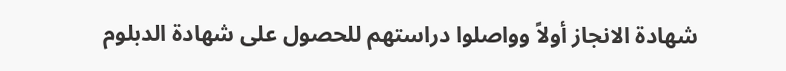شهادة الانجاز أولاً وواصلوا دراستهم للحصول على شهادة الدبلوم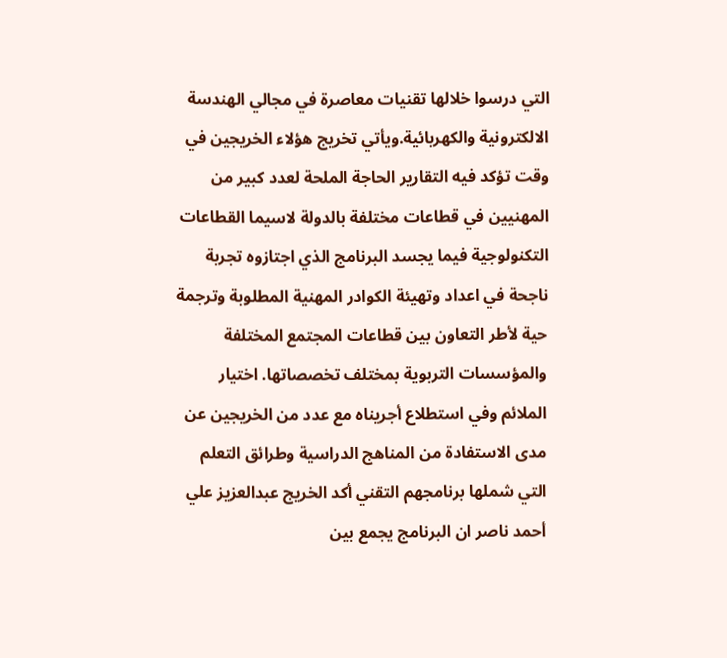التي درسوا خلالها تقنيات معاصرة في مجالي الهندسة الالكترونية والكهربائية.ويأتي تخريج هؤلاء الخريجين في وقت تؤكد فيه التقارير الحاجة الملحة لعدد كبير من المهنيين في قطاعات مختلفة بالدولة لاسيما القطاعات التكنولوجية فيما يجسد البرنامج الذي اجتازوه تجربة ناجحة في اعداد وتهيئة الكوادر المهنية المطلوبة وترجمة حية لأطر التعاون بين قطاعات المجتمع المختلفة والمؤسسات التربوية بمختلف تخصصاتها. اختيار الملائم وفي استطلاع أجريناه مع عدد من الخريجين عن مدى الاستفادة من المناهج الدراسية وطرائق التعلم التي شملها برنامجهم التقني أكد الخريج عبدالعزيز علي أحمد ناصر ان البرنامج يجمع بين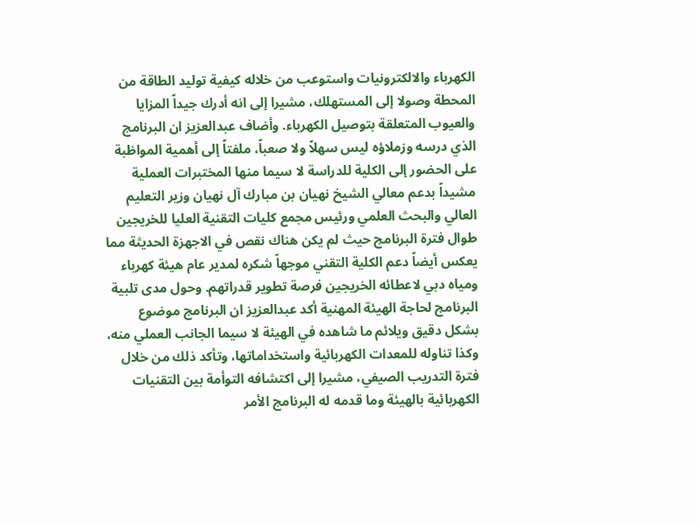الكهرباء والالكترونيات واستوعب من خلاله كيفية توليد الطاقة من المحطة وصولا إلى المستهلك، مشيرا إلى انه أدرك جيداً المزايا والعيوب المتعلقة بتوصيل الكهرباء. وأضاف عبدالعزيز ان البرنامج الذي درسه وزملاؤه ليس سهلاً ولا صعباً، ملفتاً إلى أهمية المواظبة على الحضور إلى الكلية للدراسة لا سيما منها المختبرات العملية مشيداً بدعم معالي الشيخ نهيان بن مبارك آل نهيان وزير التعليم العالي والبحث العلمي ورئيس مجمع كليات التقنية العليا للخريجين طوال فترة البرنامج حيث لم يكن هناك نقص في الاجهزة الحديثة مما يعكس أيضاً دعم الكلية التقني موجهاً شكره لمدير عام هيئة كهرباء ومياه دبي لاعطائه الخريجين فرصة تطوير قدراتهم. وحول مدى تلبية البرنامج لحاجة الهيئة المهنية أكد عبدالعزيز ان البرنامج موضوع بشكل دقيق ويلائم ما شاهده في الهيئة لا سيما الجانب العملي منه، وكذا تناوله للمعدات الكهربائية واستخداماتها، وتأكد ذلك من خلال فترة التدريب الصيفي، مشيرا إلى اكتشافه التوأمة بين التقنيات الكهربائية بالهيئة وما قدمه له البرنامج الأمر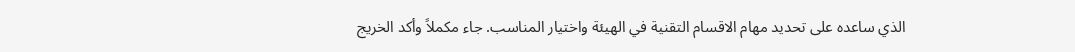الذي ساعده على تحديد مهام الاقسام التقنية في الهيئة واختيار المناسب. جاء مكملاً وأكد الخريج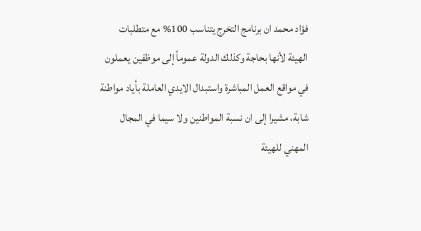فؤاد محمد ان برنامج التخرج يتناسب 100% مع متطلبات الهيئة لأنها بحاجة وكذلك الدولة عموماً إلى موظفين يعملون في مواقع العمل المباشرة واستبدال الايدي العاملة بأياد مواطنة شابة، مشيرا إلى ان نسبة المواطنين ولا سيما في المجال المهني للهيئة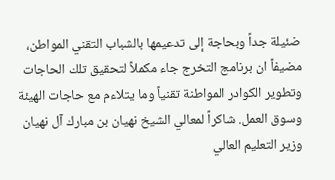ضئيلة جداً وبحاجة إلى تدعيمها بالشباب التقني المواطن، مضيفاً ان برنامج التخرج جاء مكملاً لتحقيق تلك الحاجات وتطوير الكوادر المواطنة تقنياً وما يتلاءم مع حاجات الهيئة وسوق العمل. شاكراً لمعالي الشيخ نهيان بن مبارك آل نهيان وزير التعليم العالي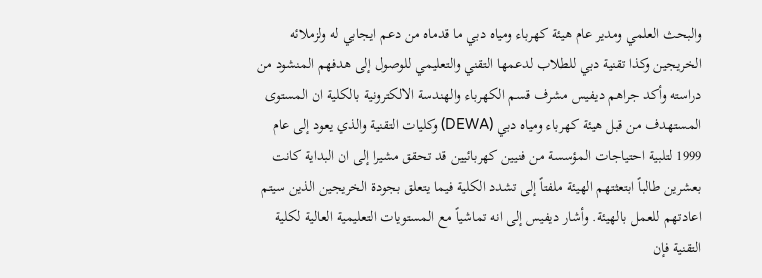والبحث العلمي ومدير عام هيئة كهرباء ومياه دبي ما قدماه من دعم ايجابي له ولزملائه الخريجين وكذا تقنية دبي للطلاب لدعمها التقني والتعليمي للوصول إلى هدفهم المنشود من دراسته وأكد جراهم ديفيس مشرف قسم الكهرباء والهندسة الالكترونية بالكلية ان المستوى المستهدف من قبل هيئة كهرباء ومياه دبي (DEWA) وكليات التقنية والذي يعود إلى عام 1999 لتلبية احتياجات المؤسسة من فنيين كهربائيين قد تحقق مشيرا إلى ان البداية كانت بعشرين طالباً ابتعثتهم الهيئة ملفتاً إلى تشدد الكلية فيما يتعلق بجودة الخريجين الذين سيتم اعادتهم للعمل بالهيئة. وأشار ديفيس إلى انه تماشياً مع المستويات التعليمية العالية لكلية التقنية فإن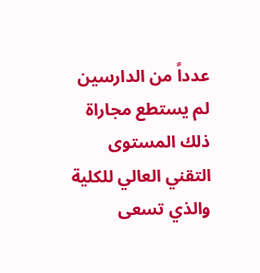عدداً من الدارسين لم يستطع مجاراة ذلك المستوى التقني العالي للكلية والذي تسعى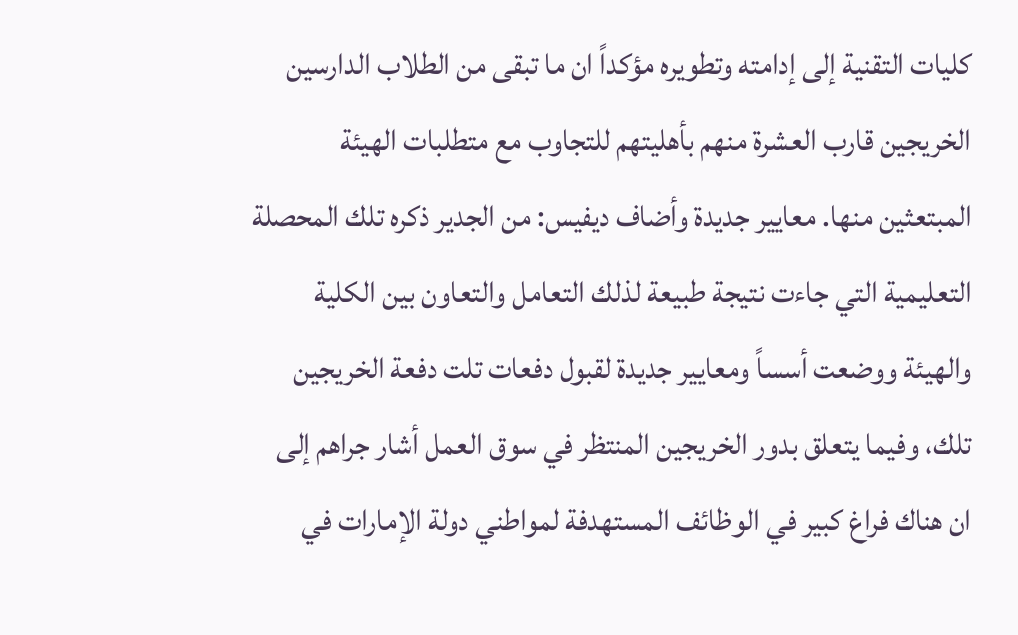كليات التقنية إلى إدامته وتطويره مؤكداً ان ما تبقى من الطلاب الدارسين الخريجين قارب العشرة منهم بأهليتهم للتجاوب مع متطلبات الهيئة المبتعثين منها. معايير جديدة وأضاف ديفيس: من الجدير ذكره تلك المحصلة التعليمية التي جاءت نتيجة طبيعة لذلك التعامل والتعاون بين الكلية والهيئة ووضعت أسساً ومعايير جديدة لقبول دفعات تلت دفعة الخريجين تلك، وفيما يتعلق بدور الخريجين المنتظر في سوق العمل أشار جراهم إلى ان هناك فراغ كبير في الوظائف المستهدفة لمواطني دولة الإمارات في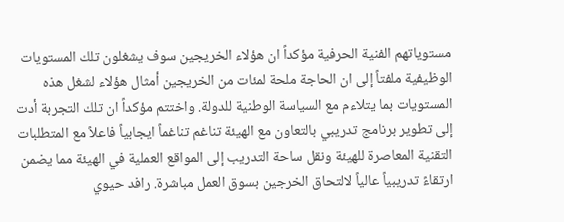مستوياتهم الفنية الحرفية مؤكداً ان هؤلاء الخريجين سوف يشغلون تلك المستويات الوظيفية ملفتاً إلى ان الحاجة ملحة لمئات من الخريجين أمثال هؤلاء لشغل هذه المستويات بما يتلاءم مع السياسة الوطنية للدولة. واختتم مؤكداً ان تلك التجربة أدت إلى تطوير برنامج تدريبي بالتعاون مع الهيئة تناغم تناغماً ايجابياً فاعلاً مع المتطلبات التقنية المعاصرة للهيئة ونقل ساحة التدريب إلى المواقع العملية في الهيئة مما يضمن ارتقاءً تدريبياً عالياً لالتحاق الخرجين بسوق العمل مباشرة. رافد حيوي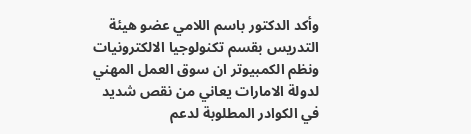وأكد الدكتور باسم اللامي عضو هيئة التدريس بقسم تكنولوجيا الالكترونيات ونظم الكمبيوتر ان سوق العمل المهني لدولة الامارات يعاني من نقص شديد في الكوادر المطلوبة لدعم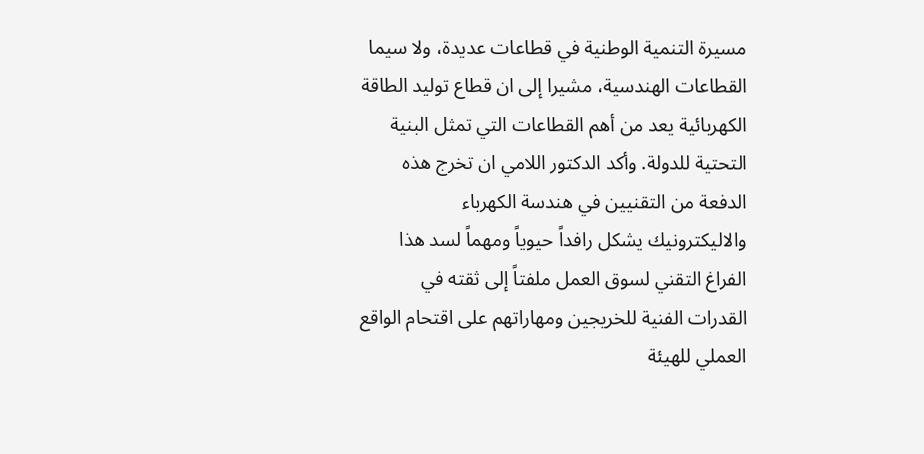مسيرة التنمية الوطنية في قطاعات عديدة، ولا سيما القطاعات الهندسية، مشيرا إلى ان قطاع توليد الطاقة الكهربائية يعد من أهم القطاعات التي تمثل البنية التحتية للدولة. وأكد الدكتور اللامي ان تخرج هذه الدفعة من التقنيين في هندسة الكهرباء والاليكترونيك يشكل رافداً حيوياً ومهماً لسد هذا الفراغ التقني لسوق العمل ملفتاً إلى ثقته في القدرات الفنية للخريجين ومهاراتهم على اقتحام الواقع العملي للهيئة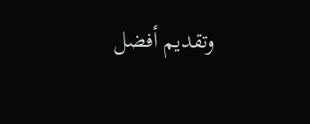وتقديم أفضل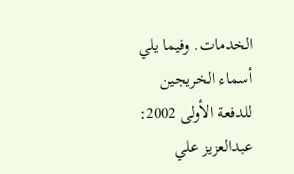الخدمات. وفيما يلي أسماء الخريجين للدفعة الأولى 2002: عبدالعزيز علي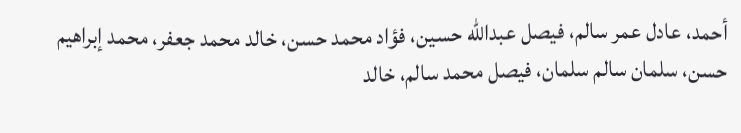أحمد، عادل عمر سالم، فيصل عبدالله حسين، فؤاد محمد حسن، خالد محمد جعفر، محمد إبراهيم حسن، سلمان سالم سلمان، فيصل محمد سالم، خالد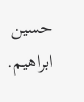حسين ابراهيم.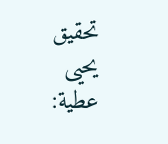تحقيق يحيى عطية: